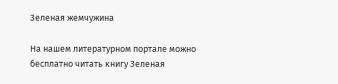Зеленая жемчужина

На нашем литературном портале можно бесплатно читать книгу Зеленая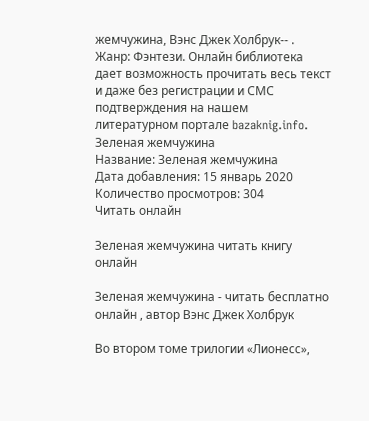жемчужина, Вэнс Джек Холбрук-- . Жанр: Фэнтези. Онлайн библиотека дает возможность прочитать весь текст и даже без регистрации и СМС подтверждения на нашем литературном портале bazaknig.info.
Зеленая жемчужина
Название: Зеленая жемчужина
Дата добавления: 15 январь 2020
Количество просмотров: 304
Читать онлайн

Зеленая жемчужина читать книгу онлайн

Зеленая жемчужина - читать бесплатно онлайн , автор Вэнс Джек Холбрук

Во втором томе трилогии «Лионесс»,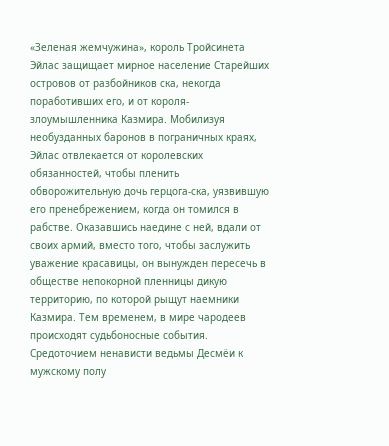«Зеленая жемчужина», король Тройсинета Эйлас защищает мирное население Старейших островов от разбойников ска, некогда поработивших его, и от короля-злоумышленника Казмира. Мобилизуя необузданных баронов в пограничных краях, Эйлас отвлекается от королевских обязанностей, чтобы пленить обворожительную дочь герцога-ска, уязвившую его пренебрежением, когда он томился в рабстве. Оказавшись наедине с ней, вдали от своих армий, вместо того, чтобы заслужить уважение красавицы, он вынужден пересечь в обществе непокорной пленницы дикую территорию, по которой рыщут наемники Казмира. Тем временем, в мире чародеев происходят судьбоносные события. Средоточием ненависти ведьмы Десмёи к мужскому полу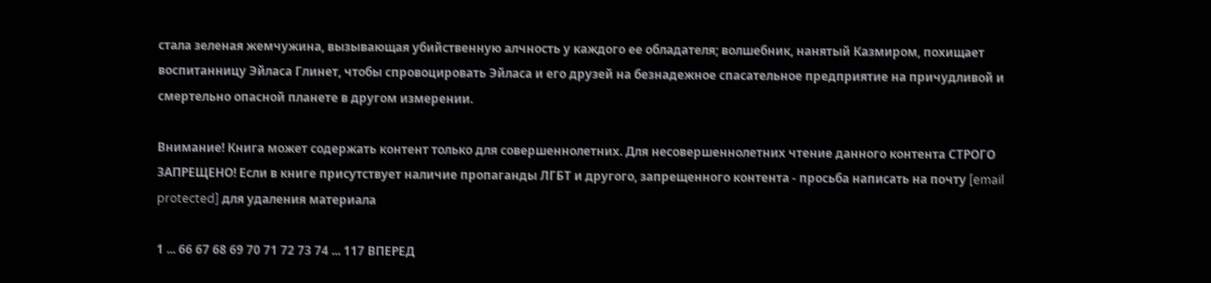стала зеленая жемчужина, вызывающая убийственную алчность у каждого ее обладателя; волшебник, нанятый Казмиром, похищает воспитанницу Эйласа Глинет, чтобы спровоцировать Эйласа и его друзей на безнадежное спасательное предприятие на причудливой и смертельно опасной планете в другом измерении.

Внимание! Книга может содержать контент только для совершеннолетних. Для несовершеннолетних чтение данного контента СТРОГО ЗАПРЕЩЕНО! Если в книге присутствует наличие пропаганды ЛГБТ и другого, запрещенного контента - просьба написать на почту [email protected] для удаления материала

1 ... 66 67 68 69 70 71 72 73 74 ... 117 ВПЕРЕД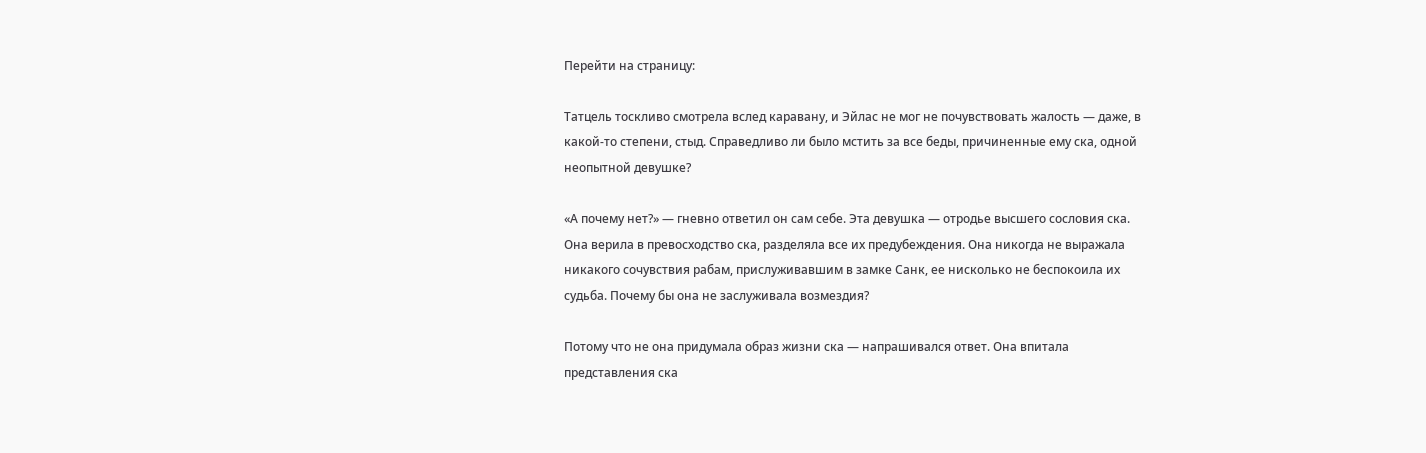Перейти на страницу:

Татцель тоскливо смотрела вслед каравану, и Эйлас не мог не почувствовать жалость — даже, в какой-то степени, стыд. Справедливо ли было мстить за все беды, причиненные ему ска, одной неопытной девушке?

«А почему нет?» — гневно ответил он сам себе. Эта девушка — отродье высшего сословия ска. Она верила в превосходство ска, разделяла все их предубеждения. Она никогда не выражала никакого сочувствия рабам, прислуживавшим в замке Санк, ее нисколько не беспокоила их судьба. Почему бы она не заслуживала возмездия?

Потому что не она придумала образ жизни ска — напрашивался ответ. Она впитала представления ска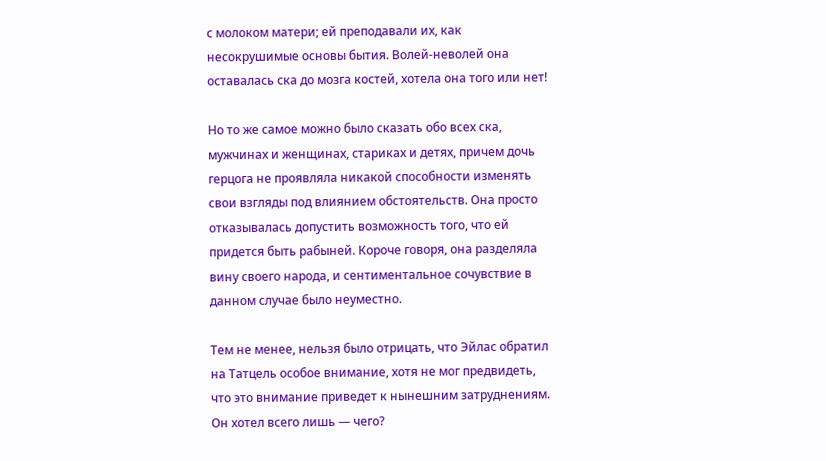с молоком матери; ей преподавали их, как несокрушимые основы бытия. Волей-неволей она оставалась ска до мозга костей, хотела она того или нет!

Но то же самое можно было сказать обо всех ска, мужчинах и женщинах, стариках и детях, причем дочь герцога не проявляла никакой способности изменять свои взгляды под влиянием обстоятельств. Она просто отказывалась допустить возможность того, что ей придется быть рабыней. Короче говоря, она разделяла вину своего народа, и сентиментальное сочувствие в данном случае было неуместно.

Тем не менее, нельзя было отрицать, что Эйлас обратил на Татцель особое внимание, хотя не мог предвидеть, что это внимание приведет к нынешним затруднениям. Он хотел всего лишь — чего?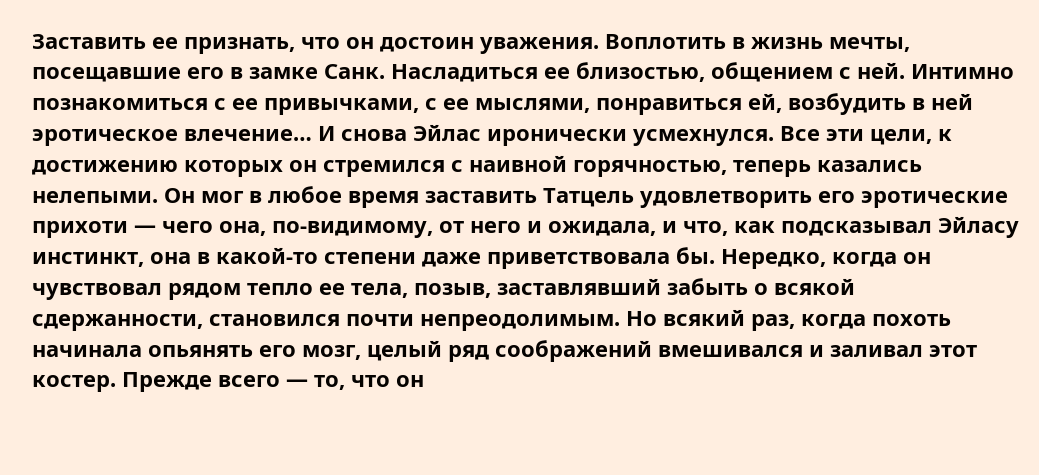Заставить ее признать, что он достоин уважения. Воплотить в жизнь мечты, посещавшие его в замке Санк. Насладиться ее близостью, общением с ней. Интимно познакомиться с ее привычками, с ее мыслями, понравиться ей, возбудить в ней эротическое влечение… И снова Эйлас иронически усмехнулся. Все эти цели, к достижению которых он стремился с наивной горячностью, теперь казались нелепыми. Он мог в любое время заставить Татцель удовлетворить его эротические прихоти — чего она, по-видимому, от него и ожидала, и что, как подсказывал Эйласу инстинкт, она в какой-то степени даже приветствовала бы. Нередко, когда он чувствовал рядом тепло ее тела, позыв, заставлявший забыть о всякой сдержанности, становился почти непреодолимым. Но всякий раз, когда похоть начинала опьянять его мозг, целый ряд соображений вмешивался и заливал этот костер. Прежде всего — то, что он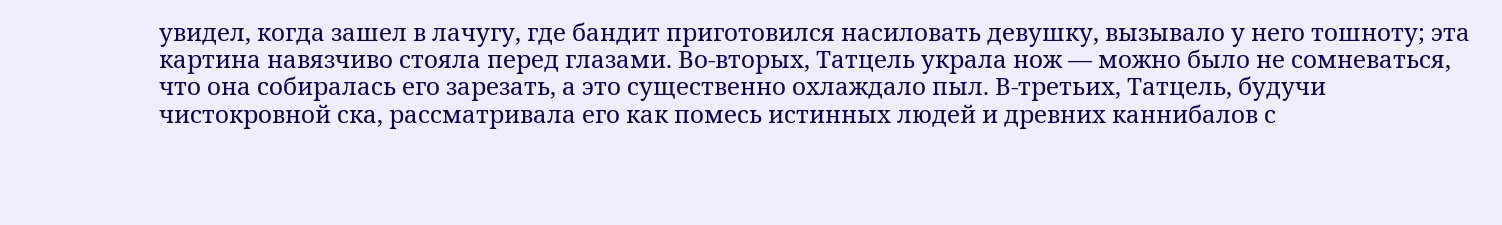увидел, когда зашел в лачугу, где бандит приготовился насиловать девушку, вызывало у него тошноту; эта картина навязчиво стояла перед глазами. Во-вторых, Татцель украла нож — можно было не сомневаться, что она собиралась его зарезать, а это существенно охлаждало пыл. В-третьих, Татцель, будучи чистокровной ска, рассматривала его как помесь истинных людей и древних каннибалов с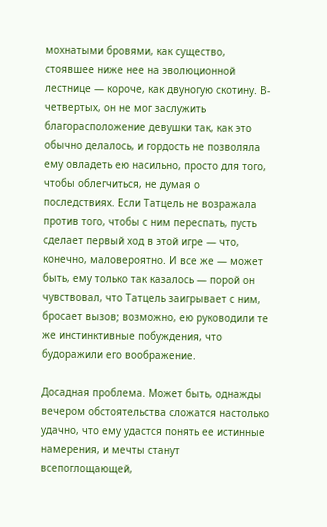мохнатыми бровями, как существо, стоявшее ниже нее на эволюционной лестнице — короче, как двуногую скотину. В-четвертых, он не мог заслужить благорасположение девушки так, как это обычно делалось, и гордость не позволяла ему овладеть ею насильно, просто для того, чтобы облегчиться, не думая о последствиях. Если Татцель не возражала против того, чтобы с ним переспать, пусть сделает первый ход в этой игре — что, конечно, маловероятно. И все же — может быть, ему только так казалось — порой он чувствовал, что Татцель заигрывает с ним, бросает вызов; возможно, ею руководили те же инстинктивные побуждения, что будоражили его воображение.

Досадная проблема. Может быть, однажды вечером обстоятельства сложатся настолько удачно, что ему удастся понять ее истинные намерения, и мечты станут всепоглощающей,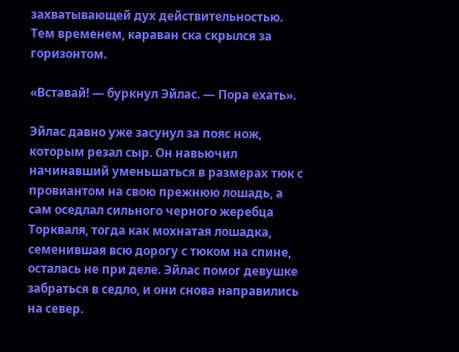захватывающей дух действительностью. Тем временем, караван ска скрылся за горизонтом.

«Вставай! — буркнул Эйлас. — Пора ехать».

Эйлас давно уже засунул за пояс нож, которым резал сыр. Он навьючил начинавший уменьшаться в размерах тюк с провиантом на свою прежнюю лошадь, а сам оседлал сильного черного жеребца Торкваля, тогда как мохнатая лошадка, семенившая всю дорогу с тюком на спине, осталась не при деле. Эйлас помог девушке забраться в седло, и они снова направились на север.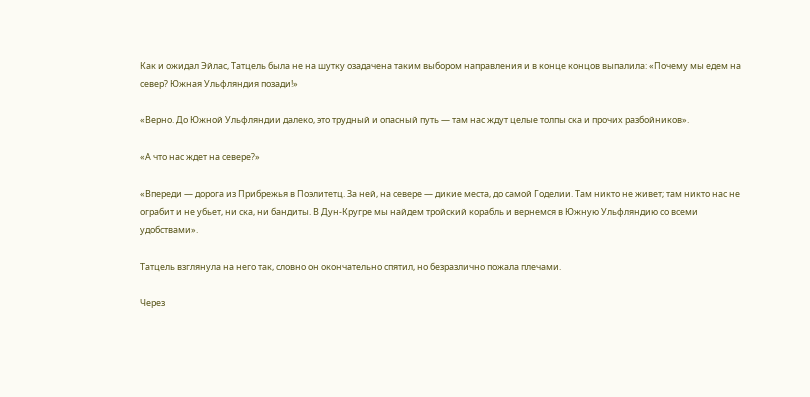Как и ожидал Эйлас, Татцель была не на шутку озадачена таким выбором направления и в конце концов выпалила: «Почему мы едем на север? Южная Ульфляндия позади!»

«Верно. До Южной Ульфляндии далеко, это трудный и опасный путь — там нас ждут целые толпы ска и прочих разбойников».

«А что нас ждет на севере?»

«Впереди — дорога из Прибрежья в Поэлитетц. За ней, на севере — дикие места, до самой Годелии. Там никто не живет; там никто нас не ограбит и не убьет, ни ска, ни бандиты. В Дун-Кругре мы найдем тройский корабль и вернемся в Южную Ульфляндию со всеми удобствами».

Татцель взглянула на него так, словно он окончательно спятил, но безразлично пожала плечами.

Через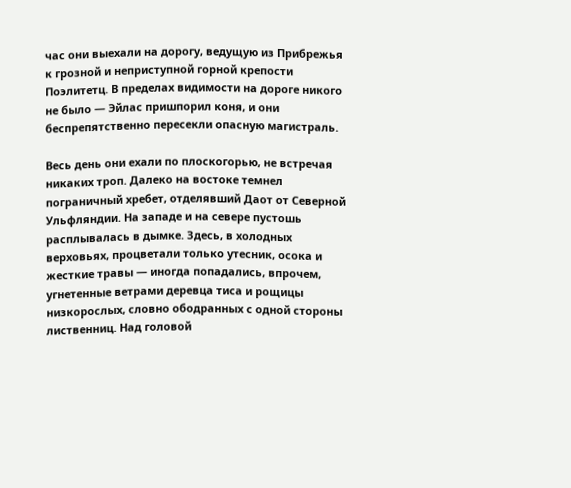час они выехали на дорогу, ведущую из Прибрежья к грозной и неприступной горной крепости Поэлитетц. В пределах видимости на дороге никого не было — Эйлас пришпорил коня, и они беспрепятственно пересекли опасную магистраль.

Весь день они ехали по плоскогорью, не встречая никаких троп. Далеко на востоке темнел пограничный хребет, отделявший Даот от Северной Ульфляндии. На западе и на севере пустошь расплывалась в дымке. Здесь, в холодных верховьях, процветали только утесник, осока и жесткие травы — иногда попадались, впрочем, угнетенные ветрами деревца тиса и рощицы низкорослых, словно ободранных с одной стороны лиственниц. Над головой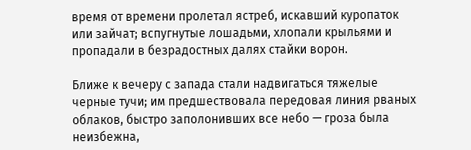время от времени пролетал ястреб, искавший куропаток или зайчат; вспугнутые лошадьми, хлопали крыльями и пропадали в безрадостных далях стайки ворон.

Ближе к вечеру с запада стали надвигаться тяжелые черные тучи; им предшествовала передовая линия рваных облаков, быстро заполонивших все небо — гроза была неизбежна,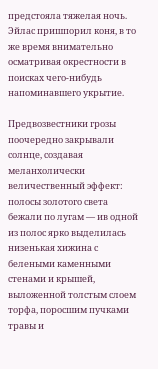предстояла тяжелая ночь. Эйлас пришпорил коня, в то же время внимательно осматривая окрестности в поисках чего-нибудь напоминавшего укрытие.

Предвозвестники грозы поочередно закрывали солнце, создавая меланхолически величественный эффект: полосы золотого света бежали по лугам — ив одной из полос ярко выделилась низенькая хижина с белеными каменными стенами и крышей, выложенной толстым слоем торфа, поросшим пучками травы и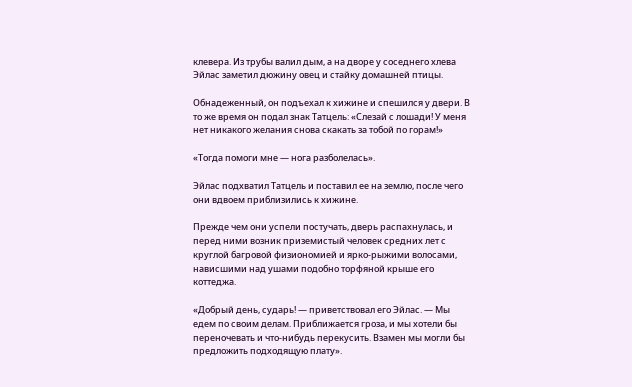клевера. Из трубы валил дым, а на дворе у соседнего хлева Эйлас заметил дюжину овец и стайку домашней птицы.

Обнадеженный, он подъехал к хижине и спешился у двери. В то же время он подал знак Татцель: «Слезай с лошади! У меня нет никакого желания снова скакать за тобой по горам!»

«Тогда помоги мне — нога разболелась».

Эйлас подхватил Татцель и поставил ее на землю, после чего они вдвоем приблизились к хижине.

Прежде чем они успели постучать, дверь распахнулась, и перед ними возник приземистый человек средних лет с круглой багровой физиономией и ярко-рыжими волосами, нависшими над ушами подобно торфяной крыше его коттеджа.

«Добрый день, сударь! — приветствовал его Эйлас. — Мы едем по своим делам. Приближается гроза, и мы хотели бы переночевать и что-нибудь перекусить. Взамен мы могли бы предложить подходящую плату».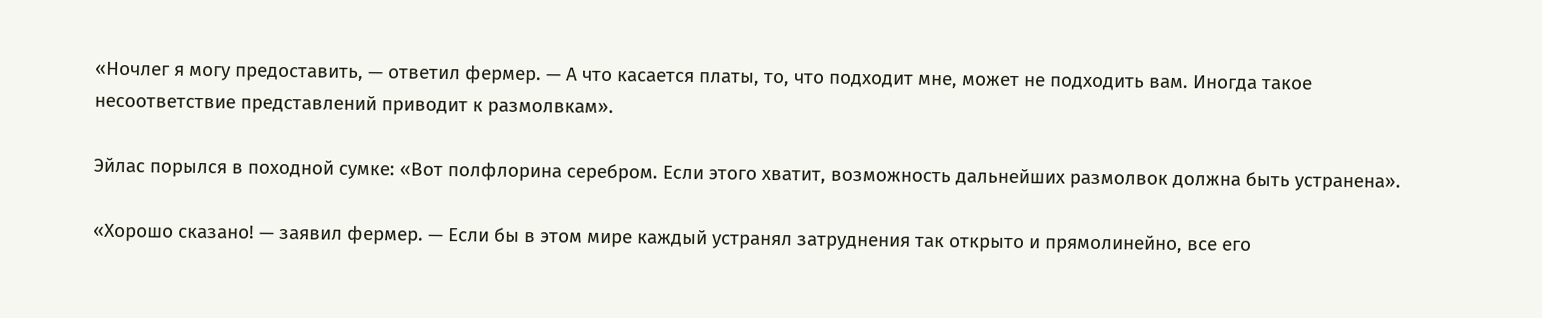«Ночлег я могу предоставить, — ответил фермер. — А что касается платы, то, что подходит мне, может не подходить вам. Иногда такое несоответствие представлений приводит к размолвкам».

Эйлас порылся в походной сумке: «Вот полфлорина серебром. Если этого хватит, возможность дальнейших размолвок должна быть устранена».

«Хорошо сказано! — заявил фермер. — Если бы в этом мире каждый устранял затруднения так открыто и прямолинейно, все его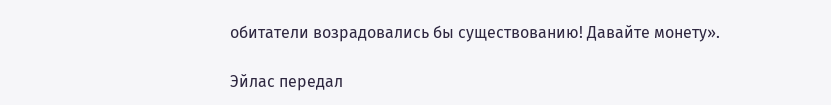обитатели возрадовались бы существованию! Давайте монету».

Эйлас передал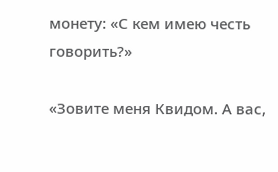монету: «С кем имею честь говорить?»

«Зовите меня Квидом. А вас,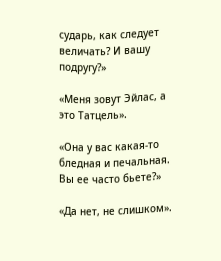сударь, как следует величать? И вашу подругу?»

«Меня зовут Эйлас, а это Татцель».

«Она у вас какая-то бледная и печальная. Вы ее часто бьете?»

«Да нет, не слишком».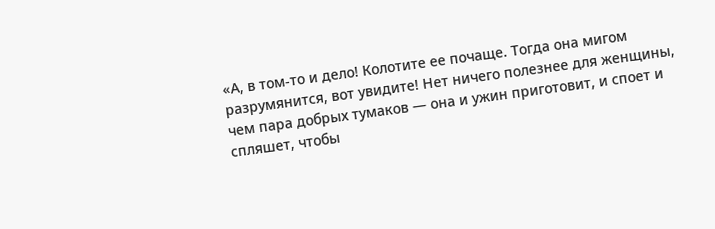«А, в том-то и дело! Колотите ее почаще. Тогда она мигом разрумянится, вот увидите! Нет ничего полезнее для женщины, чем пара добрых тумаков — она и ужин приготовит, и споет и спляшет, чтобы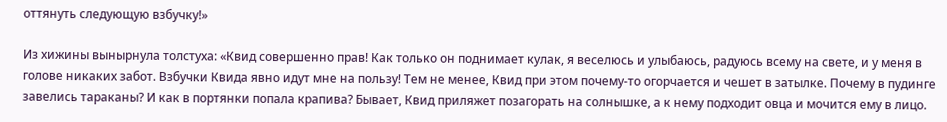оттянуть следующую взбучку!»

Из хижины вынырнула толстуха: «Квид совершенно прав! Как только он поднимает кулак, я веселюсь и улыбаюсь, радуюсь всему на свете, и у меня в голове никаких забот. Взбучки Квида явно идут мне на пользу! Тем не менее, Квид при этом почему-то огорчается и чешет в затылке. Почему в пудинге завелись тараканы? И как в портянки попала крапива? Бывает, Квид приляжет позагорать на солнышке, а к нему подходит овца и мочится ему в лицо.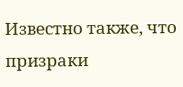Известно также, что призраки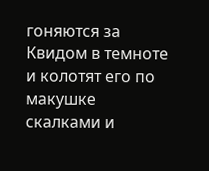гоняются за Квидом в темноте и колотят его по макушке скалками и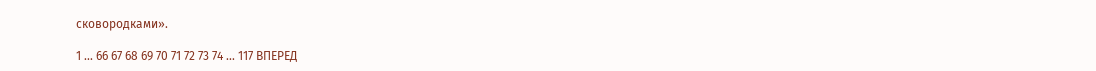сковородками».

1 ... 66 67 68 69 70 71 72 73 74 ... 117 ВПЕРЕД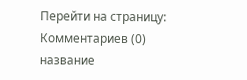Перейти на страницу:
Комментариев (0)
название